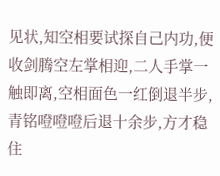见状,知空相要试探自己内功,便收剑腾空左掌相迎,二人手掌一触即离,空相面色一红倒退半步,青铭噔噔噔后退十余步,方才稳住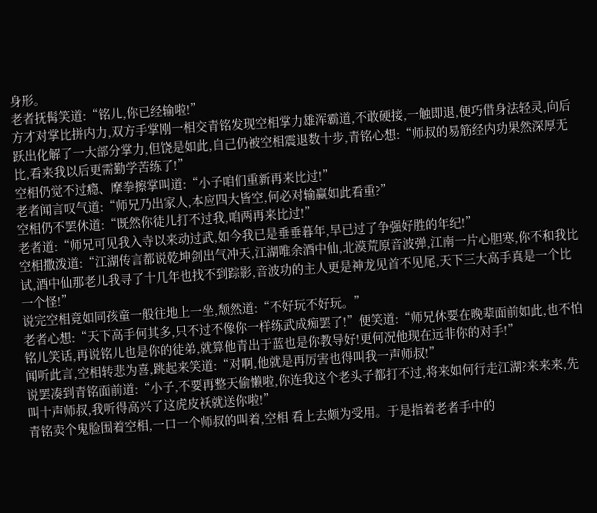身形。
老者抚髯笑道:“铭儿,你已经输啦!”
方才对掌比拼内力,双方手掌刚一相交青铭发现空相掌力雄浑霸道,不敢硬接,一触即退,便巧借身法轻灵,向后跃出化解了一大部分掌力,但饶是如此,自己仍被空相震退数十步,青铭心想:“师叔的易筋经内功果然深厚无比,看来我以后更需勤学苦练了!”
空相仍觉不过瘾、摩拳擦掌叫道:“小子咱们重新再来比过!”
老者闻言叹气道:“师兄乃出家人,本应四大皆空,何必对输赢如此看重?”
空相仍不罢休道:“既然你徒儿打不过我,咱两再来比过!”
老者道:“师兄可见我入寺以来动过武,如今我已是垂垂暮年,早已过了争强好胜的年纪!”
空相撒泼道:“江湖传言都说乾坤剑出气冲天,江湖唯余酒中仙,北漠荒原音波弹,江南一片心胆寒,你不和我比试,酒中仙那老儿我寻了十几年也找不到踪影,音波功的主人更是神龙见首不见尾,天下三大高手真是一个比一个怪!”
说完空相竟如同孩童一般往地上一坐,颓然道:“不好玩不好玩。”
老者心想:“天下高手何其多,只不过不像你一样练武成痴罢了!”便笑道:“师兄休要在晚辈面前如此,也不怕铭儿笑话,再说铭儿也是你的徒弟,就算他青出于蓝也是你教导好!更何况他现在远非你的对手!”
闻听此言,空相转悲为喜,跳起来笑道:“对啊,他就是再厉害也得叫我一声师叔!”
说罢凑到青铭面前道:“小子,不要再整天偷懒啦,你连我这个老头子都打不过,将来如何行走江湖?来来来,先叫十声师叔,我听得高兴了这虎皮袄就送你啦!”
青铭卖个鬼脸围着空相,一口一个师叔的叫着,空相 看上去颇为受用。于是指着老者手中的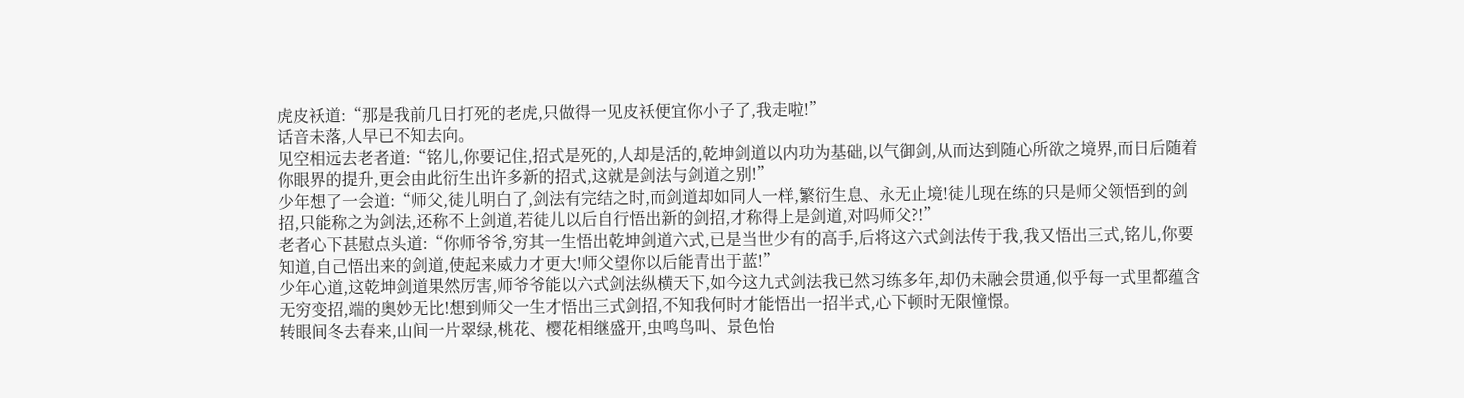虎皮袄道:“那是我前几日打死的老虎,只做得一见皮袄便宜你小子了,我走啦!”
话音未落,人早已不知去向。
见空相远去老者道:“铭儿,你要记住,招式是死的,人却是活的,乾坤剑道以内功为基础,以气御剑,从而达到随心所欲之境界,而日后随着你眼界的提升,更会由此衍生出许多新的招式,这就是剑法与剑道之别!”
少年想了一会道:“师父,徒儿明白了,剑法有完结之时,而剑道却如同人一样,繁衍生息、永无止境!徒儿现在练的只是师父领悟到的剑招,只能称之为剑法,还称不上剑道,若徒儿以后自行悟出新的剑招,才称得上是剑道,对吗师父?!”
老者心下甚慰点头道:“你师爷爷,穷其一生悟出乾坤剑道六式,已是当世少有的高手,后将这六式剑法传于我,我又悟出三式,铭儿,你要知道,自己悟出来的剑道,使起来威力才更大!师父望你以后能青出于蓝!”
少年心道,这乾坤剑道果然厉害,师爷爷能以六式剑法纵横天下,如今这九式剑法我已然习练多年,却仍未融会贯通,似乎每一式里都蕴含无穷变招,端的奥妙无比!想到师父一生才悟出三式剑招,不知我何时才能悟出一招半式,心下顿时无限憧憬。
转眼间冬去春来,山间一片翠绿,桃花、樱花相继盛开,虫鸣鸟叫、景色怡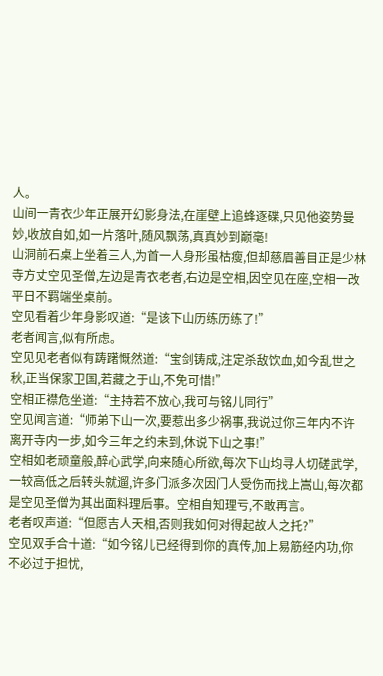人。
山间一青衣少年正展开幻影身法,在崖壁上追蜂逐碟,只见他姿势曼妙,收放自如,如一片落叶,随风飘荡,真真妙到巅毫!
山洞前石桌上坐着三人,为首一人身形虽枯瘦,但却慈眉善目正是少林寺方丈空见圣僧,左边是青衣老者,右边是空相,因空见在座,空相一改平日不羁端坐桌前。
空见看着少年身影叹道:“是该下山历练历练了!”
老者闻言,似有所虑。
空见见老者似有踌躇慨然道:“宝剑铸成,注定杀敌饮血,如今乱世之秋,正当保家卫国,若藏之于山,不免可惜!”
空相正襟危坐道:“主持若不放心,我可与铭儿同行”
空见闻言道:“师弟下山一次,要惹出多少祸事,我说过你三年内不许离开寺内一步,如今三年之约未到,休说下山之事!”
空相如老顽童般,醉心武学,向来随心所欲,每次下山均寻人切磋武学,一较高低之后转头就遛,许多门派多次因门人受伤而找上嵩山,每次都是空见圣僧为其出面料理后事。空相自知理亏,不敢再言。
老者叹声道:“但愿吉人天相,否则我如何对得起故人之托?”
空见双手合十道:“如今铭儿已经得到你的真传,加上易筋经内功,你不必过于担忧,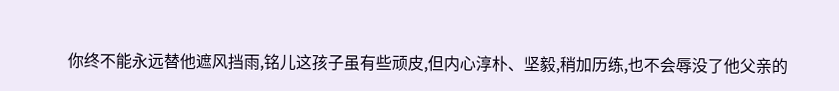你终不能永远替他遮风挡雨,铭儿这孩子虽有些顽皮,但内心淳朴、坚毅,稍加历练,也不会辱没了他父亲的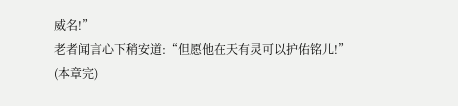威名!”
老者闻言心下稍安道:“但愿他在天有灵可以护佑铭儿!”
(本章完)